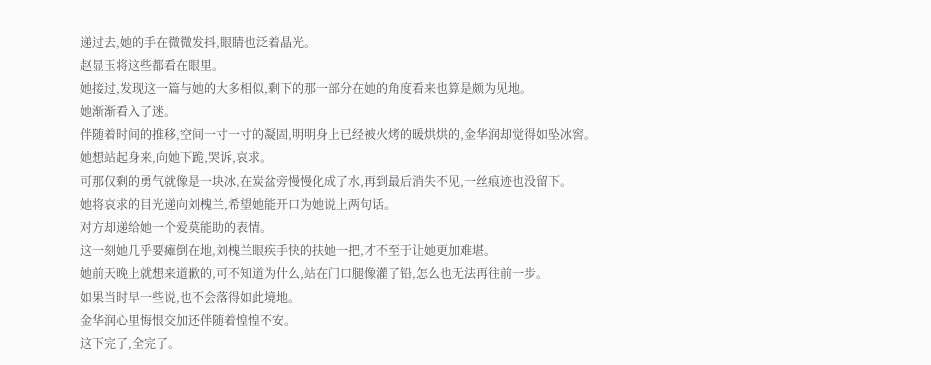递过去,她的手在微微发抖,眼睛也泛着晶光。
赵显玉将这些都看在眼里。
她接过,发现这一篇与她的大多相似,剩下的那一部分在她的角度看来也算是颇为见地。
她渐渐看入了迷。
伴随着时间的推移,空间一寸一寸的凝固,明明身上已经被火烤的暖烘烘的,金华润却觉得如坠冰窖。
她想站起身来,向她下跪,哭诉,哀求。
可那仅剩的勇气就像是一块冰,在炭盆旁慢慢化成了水,再到最后消失不见,一丝痕迹也没留下。
她将哀求的目光递向刘槐兰,希望她能开口为她说上两句话。
对方却递给她一个爱莫能助的表情。
这一刻她几乎要瘫倒在地,刘槐兰眼疾手快的扶她一把,才不至于让她更加难堪。
她前天晚上就想来道歉的,可不知道为什么,站在门口腿像灌了铅,怎么也无法再往前一步。
如果当时早一些说,也不会落得如此境地。
金华润心里悔恨交加还伴随着惶惶不安。
这下完了,全完了。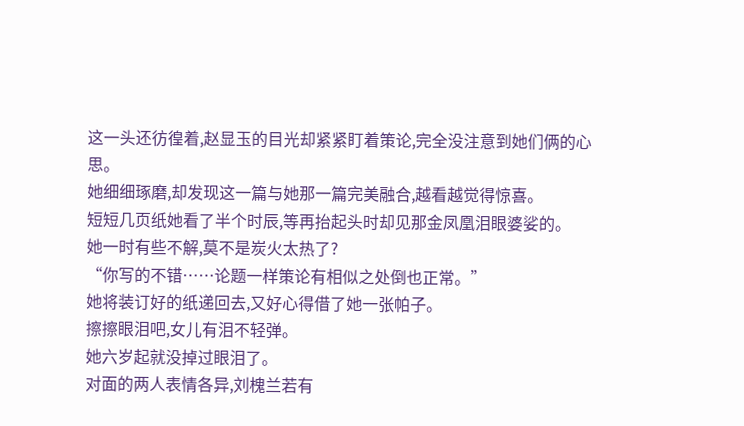这一头还彷徨着,赵显玉的目光却紧紧盯着策论,完全没注意到她们俩的心思。
她细细琢磨,却发现这一篇与她那一篇完美融合,越看越觉得惊喜。
短短几页纸她看了半个时辰,等再抬起头时却见那金凤凰泪眼婆娑的。
她一时有些不解,莫不是炭火太热了?
“你写的不错……论题一样策论有相似之处倒也正常。”
她将装订好的纸递回去,又好心得借了她一张帕子。
擦擦眼泪吧,女儿有泪不轻弹。
她六岁起就没掉过眼泪了。
对面的两人表情各异,刘槐兰若有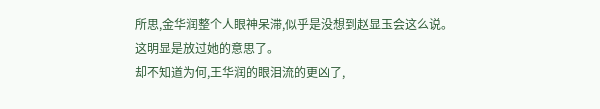所思,金华润整个人眼神呆滞,似乎是没想到赵显玉会这么说。
这明显是放过她的意思了。
却不知道为何,王华润的眼泪流的更凶了,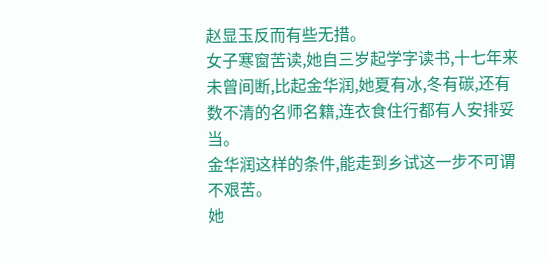赵显玉反而有些无措。
女子寒窗苦读,她自三岁起学字读书,十七年来未曾间断,比起金华润,她夏有冰,冬有碳,还有数不清的名师名籍,连衣食住行都有人安排妥当。
金华润这样的条件,能走到乡试这一步不可谓不艰苦。
她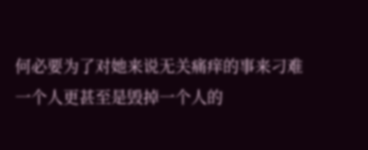何必要为了对她来说无关痛痒的事来刁难一个人更甚至是毁掉一个人的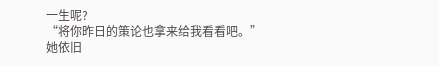一生呢?
“将你昨日的策论也拿来给我看看吧。”
她依旧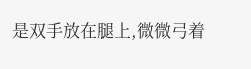是双手放在腿上,微微弓着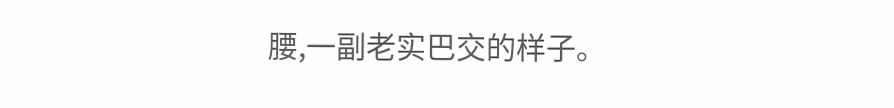腰,一副老实巴交的样子。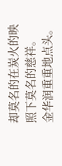却莫名的在炭火的映照下莫名的慈祥。
金华润重重地点头。